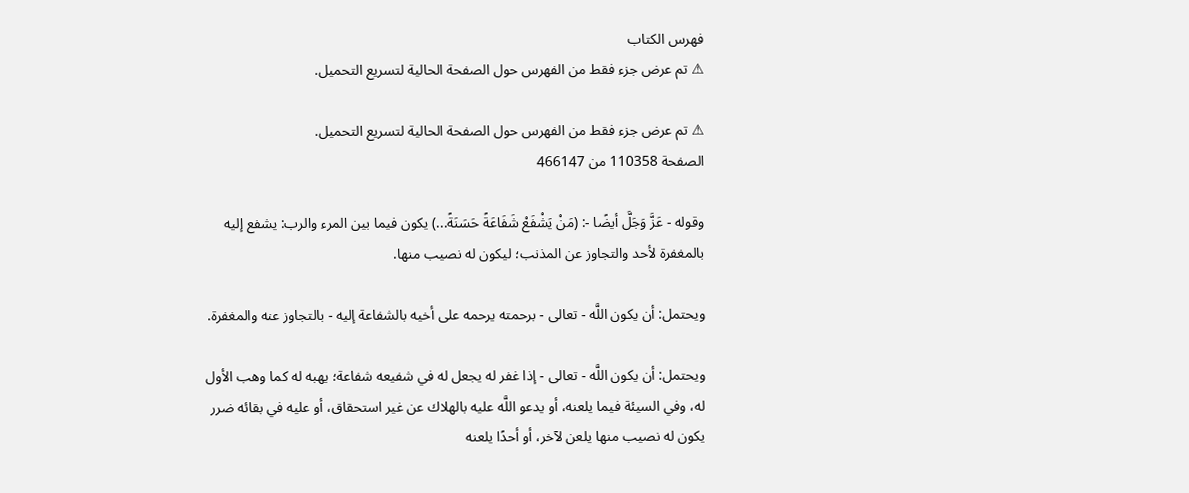فهرس الكتاب
⚠ تم عرض جزء فقط من الفهرس حول الصفحة الحالية لتسريع التحميل.

⚠ تم عرض جزء فقط من الفهرس حول الصفحة الحالية لتسريع التحميل.
الصفحة 110358 من 466147

وقوله - عَزَّ وَجَلَّ أيضًا -: (مَنْ يَشْفَعْ شَفَاعَةً حَسَنَةً...) يكون فيما بين المرء والرب: يشفع إليه بالمغفرة لأحد والتجاوز عن المذنب؛ ليكون له نصيب منها.

ويحتمل: أن يكون اللَّه - تعالى - برحمته يرحمه على أخيه بالشفاعة إليه - بالتجاوز عنه والمغفرة.

ويحتمل: أن يكون اللَّه - تعالى - إذا غفر له يجعل له في شفيعه شفاعة؛ يهبه له كما وهب الأول له، وفي السيئة فيما يلعنه، أو يدعو اللَّه عليه بالهلاك عن غير استحقاق، أو عليه في بقائه ضرر يكون له نصيب منها يلعن لآخر، أو أحدًا يلعنه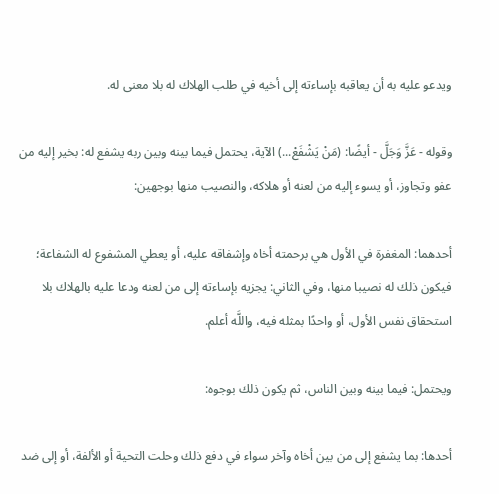ويدعو عليه به أن يعاقبه بإساءته إلى أخيه في طلب الهلاك له بلا معنى له.

وقوله - عَزَّ وَجَلَّ - أيضًا: (مَنْ يَشْفَعْ...) الآية، يحتمل فيما بينه وبين ربه يشفع له: بخير إليه من عفو وتجاوز، أو يسوء إليه من لعنه أو هلاكه، والنصيب منها بوجهين:

أحدهما: المغفرة في الأول هي برحمته أخاه وإشفاقه عليه، أو يعطي المشفوع له الشفاعة؛ فيكون ذلك له نصيبا منها، وفي الثاني: يجزيه بإساءته إلى من لعنه ودعا عليه بالهلاك بلا استحقاق نفس الأول، أو واحدًا بمثله فيه، واللَّه أعلم.

ويحتمل: فيما بينه وبين الناس، ثم يكون ذلك بوجوه:

أحدها: بما يشفع إلى من بين أخاه وآخر سواء في دفع ذلك وحلت التحية أو الألفة، أو إلى ضد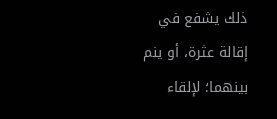ذلك يشفع في إقالة عثرة، أو ينم بينهما؛ لإلقاء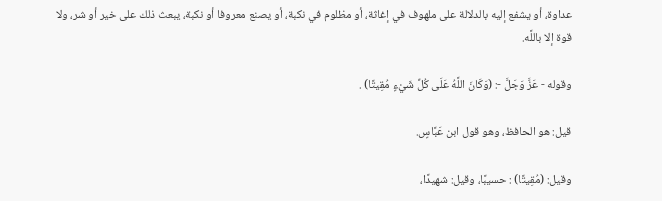عداوة، أو يشفع إليه بالدلالة على ملهوف في إغاثة، أو مظلوم في نكبة، أو يصنع معروفا أو نكبة، يبعث ذلك على خير أو شر، ولا قوة إلا باللَّه.

وقوله - عَزَّ وَجَلَّ -: (وَكَانَ اللَّهُ عَلَى كُلِّ شَيْءٍ مُقِيتًا) .

قيل: هو الحافظ، وهو قول ابن عَبَّاسٍ.

وقيل: (مُقِيتًا) : حسيبًا، وقيل: شهيدًا،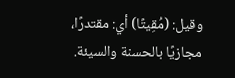وقيل: (مُقِيتًا) أي: مقتدرًا، مجازيًا بالحسنة والسيئة.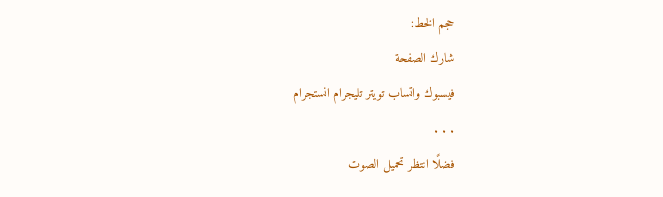حجم الخط:
شارك الصفحة
فيسبوك واتساب تويتر تليجرام انستجرام
. . .
فضلًا انتظر تحميل الصوت